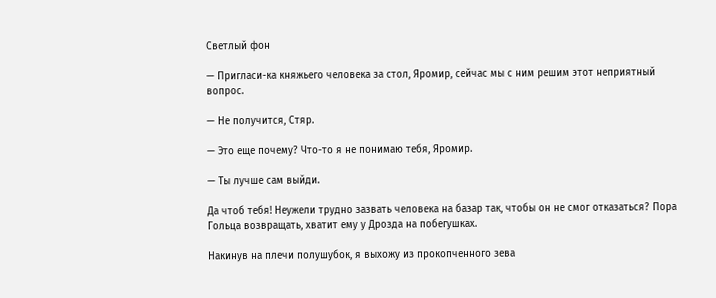Светлый фон

— Пригласи-ка княжьего человека за стол, Яромир, сейчас мы с ним решим этот неприятный вопрос.

— Не получится, Стяр.

— Это еще почему? Что-то я не понимаю тебя, Яромир.

— Ты лучше сам выйди.

Да чтоб тебя! Неужели трудно зазвать человека на базар так, чтобы он не смог отказаться? Пора Гольца возвращать, хватит ему у Дрозда на побегушках.

Накинув на плечи полушубок, я выхожу из прокопченного зева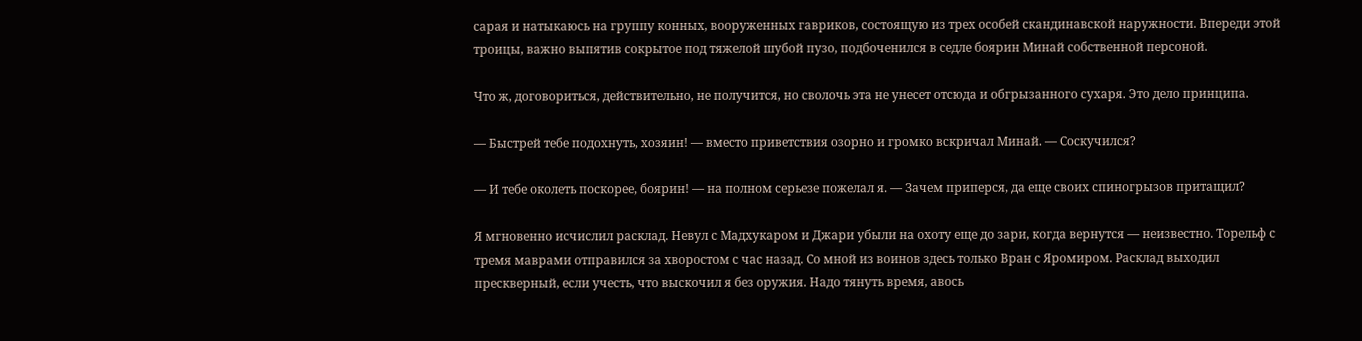сарая и натыкаюсь на группу конных, вооруженных гавриков, состоящую из трех особей скандинавской наружности. Впереди этой троицы, важно выпятив сокрытое под тяжелой шубой пузо, подбоченился в седле боярин Минай собственной персоной.

Что ж, договориться, действительно, не получится, но сволочь эта не унесет отсюда и обгрызанного сухаря. Это дело принципа.

— Быстрей тебе подохнуть, хозяин! — вместо приветствия озорно и громко вскричал Минай. — Соскучился?

— И тебе околеть поскорее, боярин! — на полном серьезе пожелал я. — Зачем приперся, да еще своих спиногрызов притащил?

Я мгновенно исчислил расклад. Невул с Мадхукаром и Джари убыли на охоту еще до зари, когда вернутся — неизвестно. Торельф с тремя маврами отправился за хворостом с час назад. Со мной из воинов здесь только Вран с Яромиром. Расклад выходил прескверный, если учесть, что выскочил я без оружия. Надо тянуть время, авось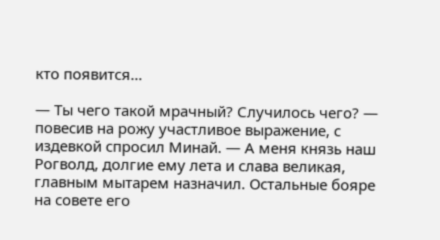кто появится…

— Ты чего такой мрачный? Случилось чего? — повесив на рожу участливое выражение, с издевкой спросил Минай. — А меня князь наш Рогволд, долгие ему лета и слава великая, главным мытарем назначил. Остальные бояре на совете его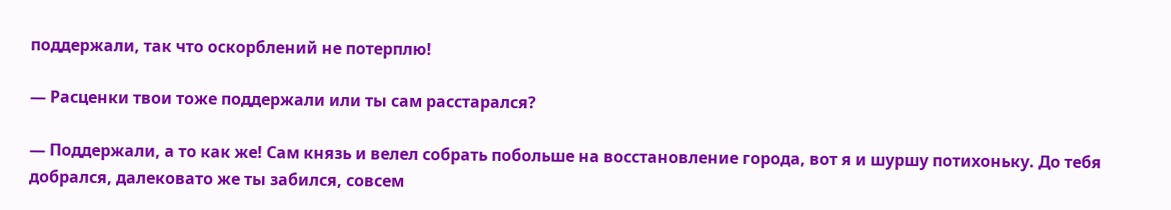поддержали, так что оскорблений не потерплю!

— Расценки твои тоже поддержали или ты сам расстарался?

— Поддержали, а то как же! Сам князь и велел собрать побольше на восстановление города, вот я и шуршу потихоньку. До тебя добрался, далековато же ты забился, совсем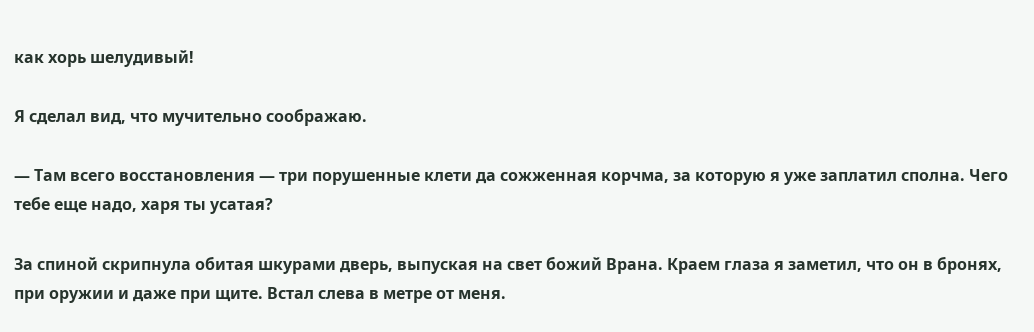как хорь шелудивый!

Я сделал вид, что мучительно соображаю.

— Там всего восстановления — три порушенные клети да сожженная корчма, за которую я уже заплатил сполна. Чего тебе еще надо, харя ты усатая?

За спиной скрипнула обитая шкурами дверь, выпуская на свет божий Врана. Краем глаза я заметил, что он в бронях, при оружии и даже при щите. Встал слева в метре от меня.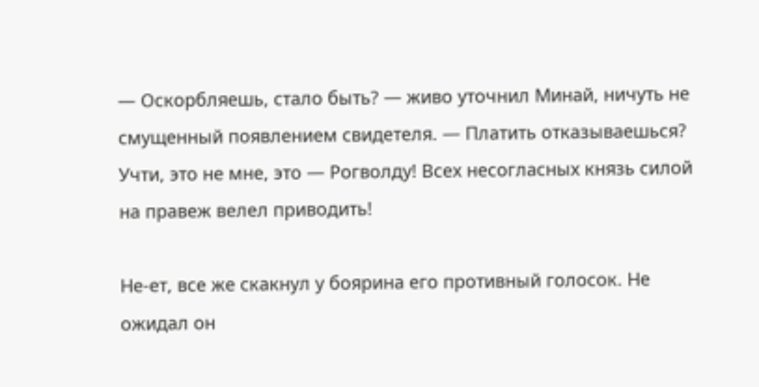— Оскорбляешь, стало быть? — живо уточнил Минай, ничуть не смущенный появлением свидетеля. — Платить отказываешься? Учти, это не мне, это — Рогволду! Всех несогласных князь силой на правеж велел приводить!

Не-ет, все же скакнул у боярина его противный голосок. Не ожидал он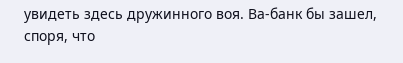увидеть здесь дружинного воя. Ва-банк бы зашел, споря, что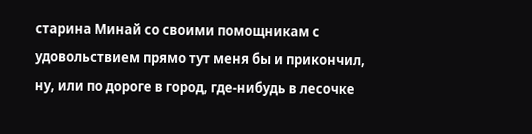старина Минай со своими помощникам с удовольствием прямо тут меня бы и прикончил, ну, или по дороге в город, где-нибудь в лесочке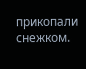прикопали снежком.